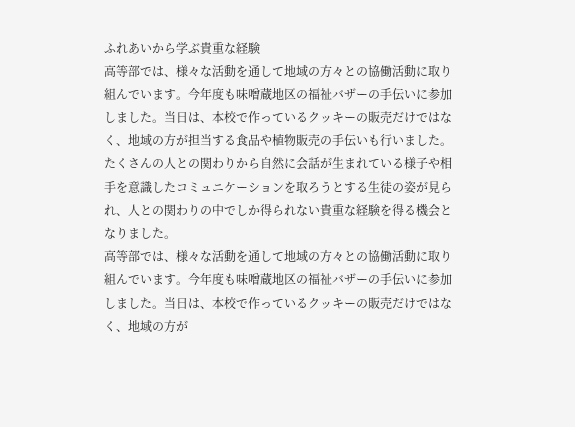ふれあいから学ぶ貴重な経験
高等部では、様々な活動を通して地域の方々との協働活動に取り組んでいます。今年度も味噌蔵地区の福祉バザーの手伝いに参加しました。当日は、本校で作っているクッキーの販売だけではなく、地域の方が担当する食品や植物販売の手伝いも行いました。たくさんの人との関わりから自然に会話が生まれている様子や相手を意識したコミュニケーションを取ろうとする生徒の姿が見られ、人との関わりの中でしか得られない貴重な経験を得る機会となりました。
高等部では、様々な活動を通して地域の方々との協働活動に取り組んでいます。今年度も味噌蔵地区の福祉バザーの手伝いに参加しました。当日は、本校で作っているクッキーの販売だけではなく、地域の方が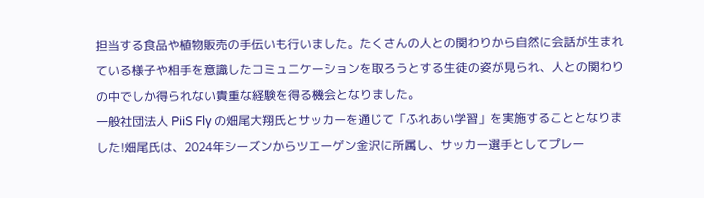担当する食品や植物販売の手伝いも行いました。たくさんの人との関わりから自然に会話が生まれている様子や相手を意識したコミュニケーションを取ろうとする生徒の姿が見られ、人との関わりの中でしか得られない貴重な経験を得る機会となりました。
一般社団法人 PiiS Fly の畑尾大翔氏とサッカーを通じて「ふれあい学習」を実施することとなりました!畑尾氏は、2024年シーズンからツエーゲン金沢に所属し、サッカー選手としてプレー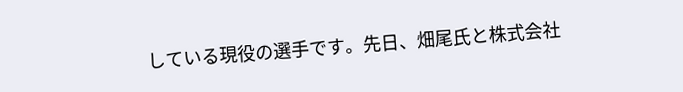している現役の選手です。先日、畑尾氏と株式会社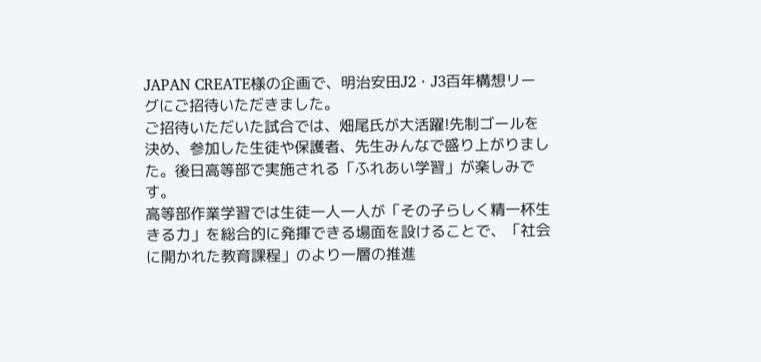JAPAN CREATE様の企画で、明治安田J2・J3百年構想リーグにご招待いただきました。
ご招待いただいた試合では、畑尾氏が大活躍!先制ゴールを決め、参加した生徒や保護者、先生みんなで盛り上がりました。後日高等部で実施される「ふれあい学習」が楽しみです。
高等部作業学習では生徒一人一人が「その子らしく精一杯生きる力」を総合的に発揮できる場面を設けることで、「社会に開かれた教育課程」のより一層の推進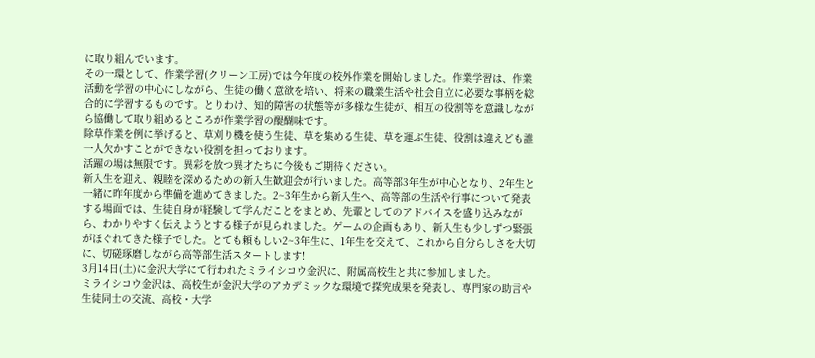に取り組んでいます。
その一環として、作業学習(クリーン工房)では今年度の校外作業を開始しました。作業学習は、作業活動を学習の中心にしながら、生徒の働く意欲を培い、将来の職業生活や社会自立に必要な事柄を総合的に学習するものです。とりわけ、知的障害の状態等が多様な生徒が、相互の役割等を意識しながら協働して取り組めるところが作業学習の醍醐味です。
除草作業を例に挙げると、草刈り機を使う生徒、草を集める生徒、草を運ぶ生徒、役割は違えども誰一人欠かすことができない役割を担っております。
活躍の場は無限です。異彩を放つ異才たちに今後もご期待ください。
新入生を迎え、親睦を深めるための新入生歓迎会が行いました。高等部3年生が中心となり、2年生と一緒に昨年度から準備を進めてきました。2~3年生から新入生へ、高等部の生活や行事について発表する場面では、生徒自身が経験して学んだことをまとめ、先輩としてのアドバイスを盛り込みながら、わかりやすく伝えようとする様子が見られました。ゲームの企画もあり、新入生も少しずつ緊張がほぐれてきた様子でした。とても頼もしい2~3年生に、1年生を交えて、これから自分らしさを大切に、切磋琢磨しながら高等部生活スタートします!
3月14日(土)に金沢大学にて行われたミライシコウ金沢に、附属高校生と共に参加しました。
ミライシコウ金沢は、高校生が金沢大学のアカデミックな環境で探究成果を発表し、専門家の助言や生徒同士の交流、高校・大学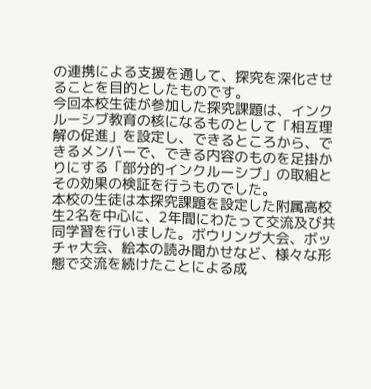の連携による支援を通して、探究を深化させることを目的としたものです。
今回本校生徒が参加した探究課題は、インクルーシブ教育の核になるものとして「相互理解の促進」を設定し、できるところから、できるメンバーで、できる内容のものを足掛かりにする「部分的インクルーシブ」の取組とその効果の検証を行うものでした。
本校の生徒は本探究課題を設定した附属高校生2名を中心に、2年間にわたって交流及び共同学習を行いました。ボウリング大会、ボッチャ大会、絵本の読み聞かせなど、様々な形態で交流を続けたことによる成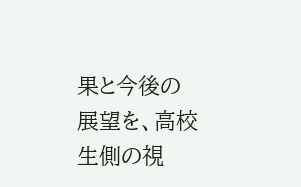果と今後の展望を、高校生側の視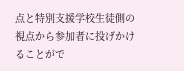点と特別支援学校生徒側の視点から参加者に投げかけることがで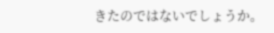きたのではないでしょうか。